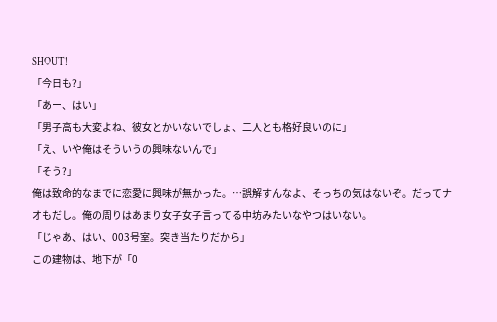SHOUT!
「今日も?」
「あー、はい」
「男子高も大変よね、彼女とかいないでしょ、二人とも格好良いのに」
「え、いや俺はそういうの興味ないんで」
「そう?」
俺は致命的なまでに恋愛に興味が無かった。…誤解すんなよ、そっちの気はないぞ。だってナオもだし。俺の周りはあまり女子女子言ってる中坊みたいなやつはいない。
「じゃあ、はい、003号室。突き当たりだから」
この建物は、地下が「0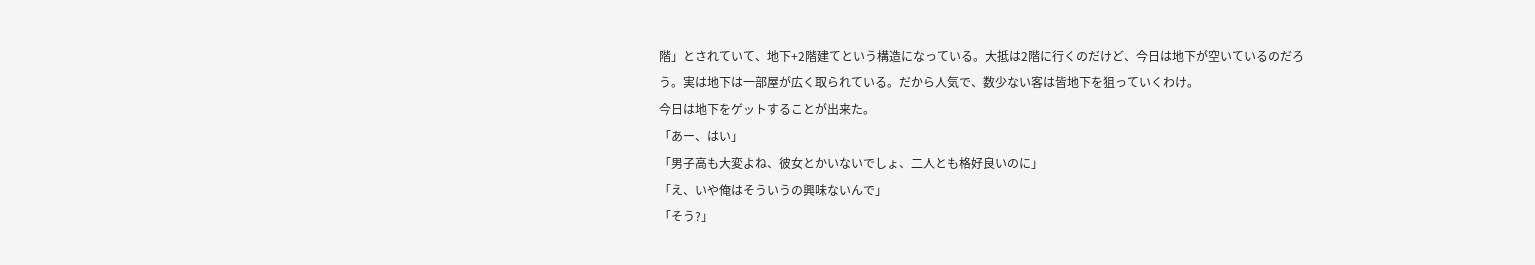階」とされていて、地下+2階建てという構造になっている。大抵は2階に行くのだけど、今日は地下が空いているのだろう。実は地下は一部屋が広く取られている。だから人気で、数少ない客は皆地下を狙っていくわけ。
今日は地下をゲットすることが出来た。
「あー、はい」
「男子高も大変よね、彼女とかいないでしょ、二人とも格好良いのに」
「え、いや俺はそういうの興味ないんで」
「そう?」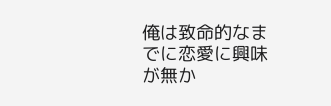俺は致命的なまでに恋愛に興味が無か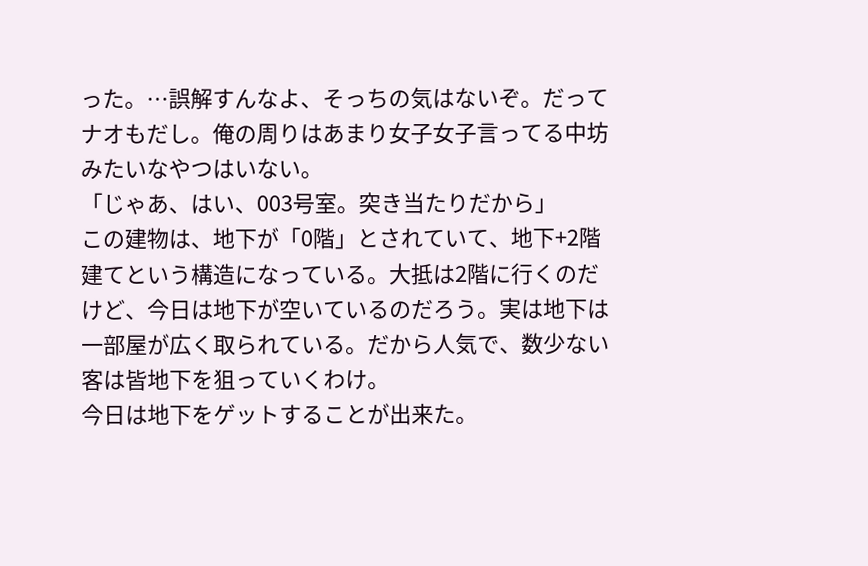った。…誤解すんなよ、そっちの気はないぞ。だってナオもだし。俺の周りはあまり女子女子言ってる中坊みたいなやつはいない。
「じゃあ、はい、003号室。突き当たりだから」
この建物は、地下が「0階」とされていて、地下+2階建てという構造になっている。大抵は2階に行くのだけど、今日は地下が空いているのだろう。実は地下は一部屋が広く取られている。だから人気で、数少ない客は皆地下を狙っていくわけ。
今日は地下をゲットすることが出来た。